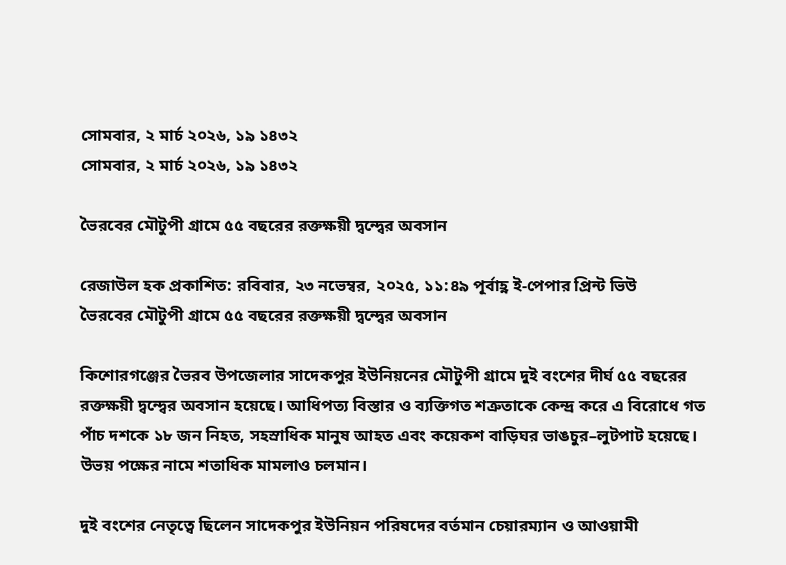সোমবার, ২ মার্চ ২০২৬, ১৯ ১৪৩২
সোমবার, ২ মার্চ ২০২৬, ১৯ ১৪৩২

ভৈরবের মৌটুপী গ্রামে ৫৫ বছরের রক্তক্ষয়ী দ্বন্দ্বের অবসান

রেজাউল হক প্রকাশিত: রবিবার, ২৩ নভেম্বর, ২০২৫, ১১:৪৯ পূর্বাহ্ণ ই-পেপার প্রিন্ট ভিউ
ভৈরবের মৌটুপী গ্রামে ৫৫ বছরের রক্তক্ষয়ী দ্বন্দ্বের অবসান

কিশোরগঞ্জের ভৈরব উপজেলার সাদেকপুর ইউনিয়নের মৌটুপী গ্রামে দুই বংশের দীর্ঘ ৫৫ বছরের রক্তক্ষয়ী দ্বন্দ্বের অবসান হয়েছে। আধিপত্য বিস্তার ও ব্যক্তিগত শত্রুতাকে কেন্দ্র করে এ বিরোধে গত পাঁচ দশকে ১৮ জন নিহত, সহস্রাধিক মানুষ আহত এবং কয়েকশ বাড়িঘর ভাঙচুর–লুটপাট হয়েছে। উভয় পক্ষের নামে শতাধিক মামলাও চলমান।

দুই বংশের নেতৃত্বে ছিলেন সাদেকপুর ইউনিয়ন পরিষদের বর্তমান চেয়ারম্যান ও আওয়ামী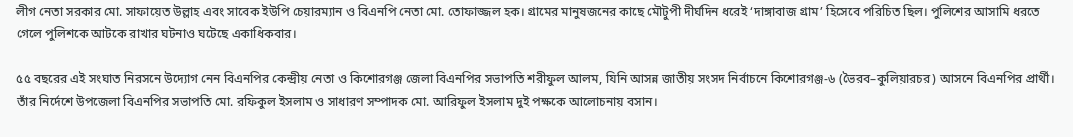লীগ নেতা সরকার মো. সাফায়েত উল্লাহ এবং সাবেক ইউপি চেয়ারম্যান ও বিএনপি নেতা মো. তোফাজ্জল হক। গ্রামের মানুষজনের কাছে মৌটুপী দীর্ঘদিন ধরেই ‘দাঙ্গাবাজ গ্রাম’ হিসেবে পরিচিত ছিল। পুলিশের আসামি ধরতে গেলে পুলিশকে আটকে রাখার ঘটনাও ঘটেছে একাধিকবার।

৫৫ বছরের এই সংঘাত নিরসনে উদ্যোগ নেন বিএনপির কেন্দ্রীয় নেতা ও কিশোরগঞ্জ জেলা বিএনপির সভাপতি শরীফুল আলম, যিনি আসন্ন জাতীয় সংসদ নির্বাচনে কিশোরগঞ্জ-৬ (ভৈরব–কুলিয়ারচর) আসনে বিএনপির প্রার্থী। তাঁর নির্দেশে উপজেলা বিএনপির সভাপতি মো. রফিকুল ইসলাম ও সাধারণ সম্পাদক মো. আরিফুল ইসলাম দুই পক্ষকে আলোচনায় বসান।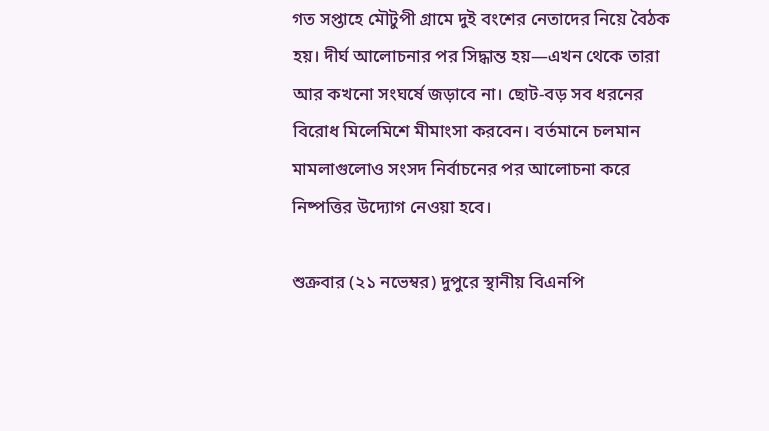গত সপ্তাহে মৌটুপী গ্রামে দুই বংশের নেতাদের নিয়ে বৈঠক হয়। দীর্ঘ আলোচনার পর সিদ্ধান্ত হয়—এখন থেকে তারা আর কখনো সংঘর্ষে জড়াবে না। ছোট-বড় সব ধরনের বিরোধ মিলেমিশে মীমাংসা করবেন। বর্তমানে চলমান মামলাগুলোও সংসদ নির্বাচনের পর আলোচনা করে নিষ্পত্তির উদ্যোগ নেওয়া হবে।

শুক্রবার (২১ নভেম্বর) দুপুরে স্থানীয় বিএনপি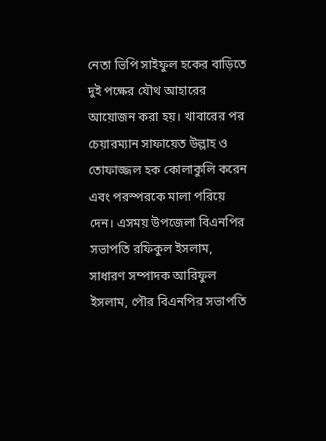নেতা ভিপি সাইফুল হকের বাড়িতে দুই পক্ষের যৌথ আহারের আয়োজন করা হয়। খাবারের পর চেয়ারম্যান সাফায়েত উল্লাহ ও তোফাজ্জল হক কোলাকুলি করেন এবং পরস্পরকে মালা পরিয়ে দেন। এসময় উপজেলা বিএনপির সভাপতি রফিকুল ইসলাম, সাধারণ সম্পাদক আরিফুল ইসলাম, পৌর বিএনপির সভাপতি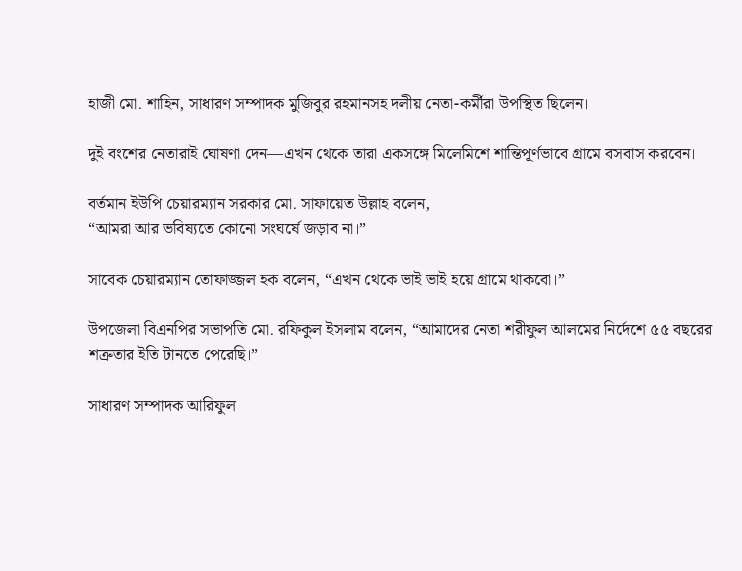হাজী মো. শাহিন, সাধারণ সম্পাদক মুজিবুর রহমানসহ দলীয় নেতা-কর্মীরা উপস্থিত ছিলেন।

দুই বংশের নেতারাই ঘোষণা দেন—এখন থেকে তারা একসঙ্গে মিলেমিশে শান্তিপূর্ণভাবে গ্রামে বসবাস করবেন।

বর্তমান ইউপি চেয়ারম্যান সরকার মো. সাফায়েত উল্লাহ বলেন,
“আমরা আর ভবিষ্যতে কোনো সংঘর্ষে জড়াব না।”

সাবেক চেয়ারম্যান তোফাজ্জল হক বলেন, “এখন থেকে ভাই ভাই হয়ে গ্রামে থাকবো।”

উপজেলা বিএনপির সভাপতি মো. রফিকুল ইসলাম বলেন, “আমাদের নেতা শরীফুল আলমের নির্দেশে ৫৫ বছরের শত্রুতার ইতি টানতে পেরেছি।”

সাধারণ সম্পাদক আরিফুল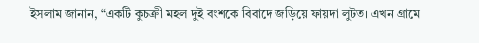ইসলাম জানান, “একটি কুচক্রী মহল দুই বংশকে বিবাদে জড়িয়ে ফায়দা লুটত। এখন গ্রামে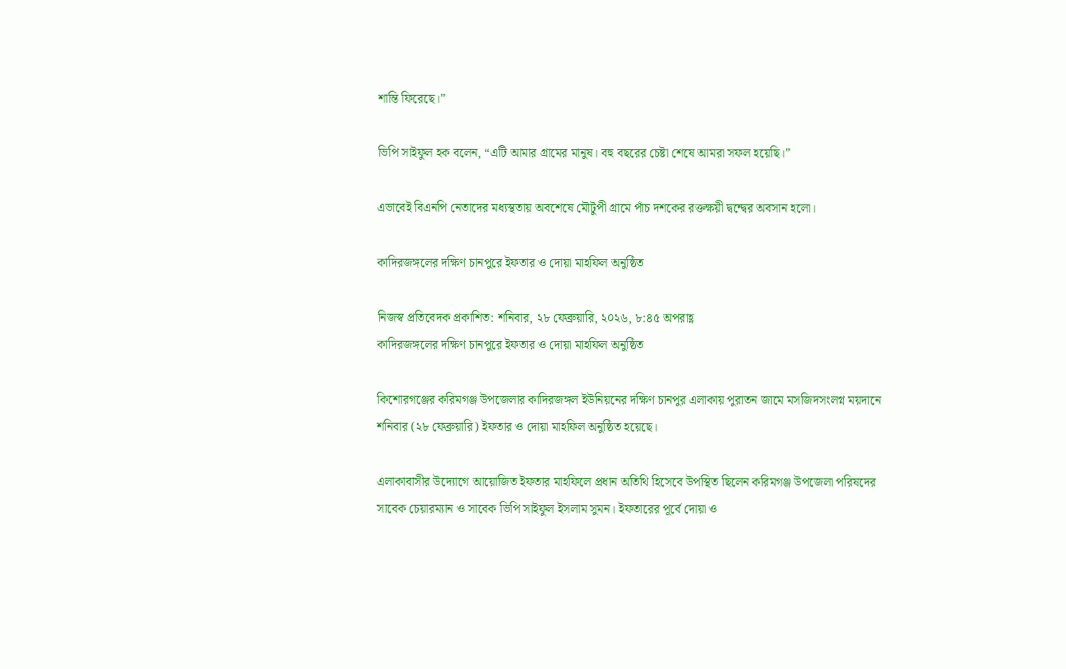শান্তি ফিরেছে।”

ভিপি সাইফুল হক বলেন, “এটি আমার গ্রামের মানুষ। বহু বছরের চেষ্টা শেষে আমরা সফল হয়েছি।”

এভাবেই বিএনপি নেতাদের মধ্যস্থতায় অবশেষে মৌটুপী গ্রামে পাঁচ দশকের রক্তক্ষয়ী দ্বন্দ্বের অবসান হলো।

কাদিরজঙ্গলের দক্ষিণ চানপুরে ইফতার ও দোয়া মাহফিল অনুষ্ঠিত

নিজস্ব প্রতিবেদক প্রকাশিত: শনিবার, ২৮ ফেব্রুয়ারি, ২০২৬, ৮:৪৫ অপরাহ্ণ
কাদিরজঙ্গলের দক্ষিণ চানপুরে ইফতার ও দোয়া মাহফিল অনুষ্ঠিত

কিশোরগঞ্জের করিমগঞ্জ উপজেলার কাদিরজঙ্গল ইউনিয়নের দক্ষিণ চানপুর এলাকায় পুরাতন জামে মসজিদসংলগ্ন ময়দানে শনিবার (২৮ ফেব্রুয়ারি) ইফতার ও দোয়া মাহফিল অনুষ্ঠিত হয়েছে।

এলাকাবাসীর উদ্যোগে আয়োজিত ইফতার মাহফিলে প্রধান অতিথি হিসেবে উপস্থিত ছিলেন করিমগঞ্জ উপজেলা পরিষদের সাবেক চেয়ারম্যান ও সাবেক ভিপি সাইফুল ইসলাম সুমন। ইফতারের পূর্বে দোয়া ও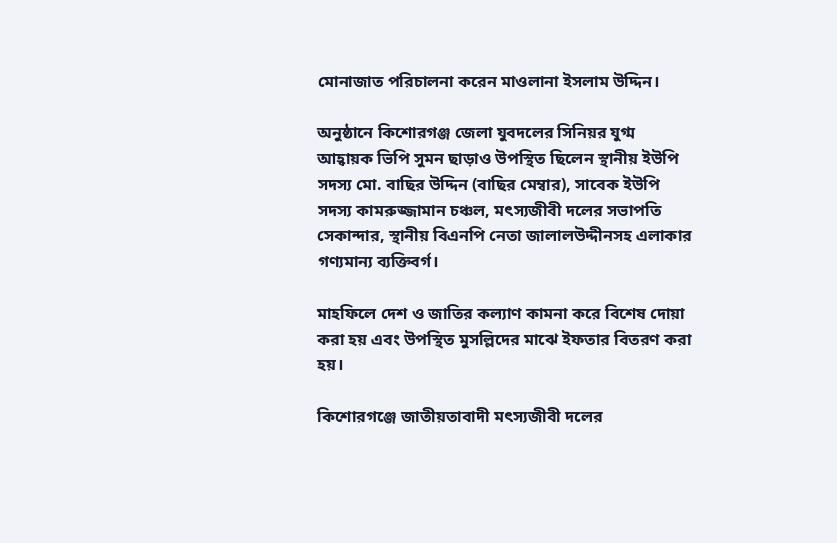মোনাজাত পরিচালনা করেন মাওলানা ইসলাম উদ্দিন।

অনুষ্ঠানে কিশোরগঞ্জ জেলা যুবদলের সিনিয়র যুগ্ম আহ্বায়ক ভিপি সুমন ছাড়াও উপস্থিত ছিলেন স্থানীয় ইউপি সদস্য মো. বাছির উদ্দিন (বাছির মেম্বার), সাবেক ইউপি সদস্য কামরুজ্জামান চঞ্চল, মৎস্যজীবী দলের সভাপতি সেকান্দার, স্থানীয় বিএনপি নেতা জালালউদ্দীনসহ এলাকার গণ্যমান্য ব্যক্তিবর্গ।

মাহফিলে দেশ ও জাতির কল্যাণ কামনা করে বিশেষ দোয়া করা হয় এবং উপস্থিত মুসল্লিদের মাঝে ইফতার বিতরণ করা হয়।

কিশোরগঞ্জে জাতীয়তাবাদী মৎস্যজীবী দলের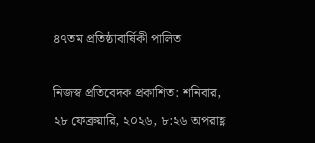৪৭তম প্রতিষ্ঠাবার্ষিকী পালিত

নিজস্ব প্রতিবেদক প্রকাশিত: শনিবার, ২৮ ফেব্রুয়ারি, ২০২৬, ৮:২৬ অপরাহ্ণ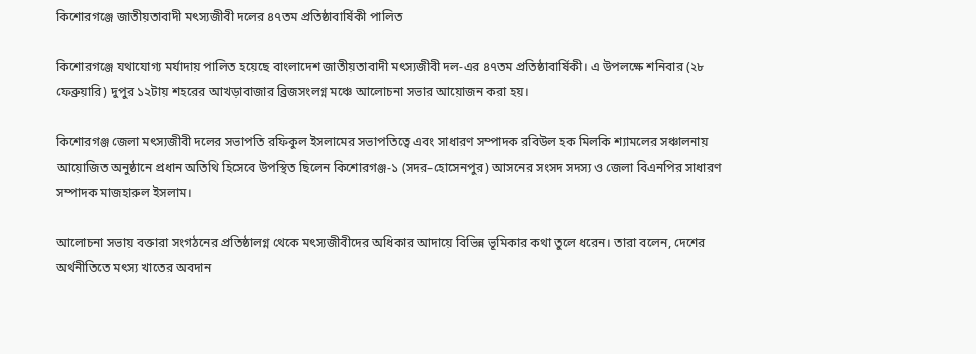কিশোরগঞ্জে জাতীয়তাবাদী মৎস্যজীবী দলের ৪৭তম প্রতিষ্ঠাবার্ষিকী পালিত

কিশোরগঞ্জে যথাযোগ্য মর্যাদায় পালিত হয়েছে বাংলাদেশ জাতীয়তাবাদী মৎস্যজীবী দল-এর ৪৭তম প্রতিষ্ঠাবার্ষিকী। এ উপলক্ষে শনিবার (২৮ ফেব্রুয়ারি) দুপুর ১২টায় শহরের আখড়াবাজার ব্রিজসংলগ্ন মঞ্চে আলোচনা সভার আয়োজন করা হয়।

কিশোরগঞ্জ জেলা মৎস্যজীবী দলের সভাপতি রফিকুল ইসলামের সভাপতিত্বে এবং সাধারণ সম্পাদক রবিউল হক মিলকি শ্যামলের সঞ্চালনায় আয়োজিত অনুষ্ঠানে প্রধান অতিথি হিসেবে উপস্থিত ছিলেন কিশোরগঞ্জ-১ (সদর–হোসেনপুর) আসনের সংসদ সদস্য ও জেলা বিএনপির সাধারণ সম্পাদক মাজহারুল ইসলাম।

আলোচনা সভায় বক্তারা সংগঠনের প্রতিষ্ঠালগ্ন থেকে মৎস্যজীবীদের অধিকার আদায়ে বিভিন্ন ভূমিকার কথা তুলে ধরেন। তারা বলেন, দেশের অর্থনীতিতে মৎস্য খাতের অবদান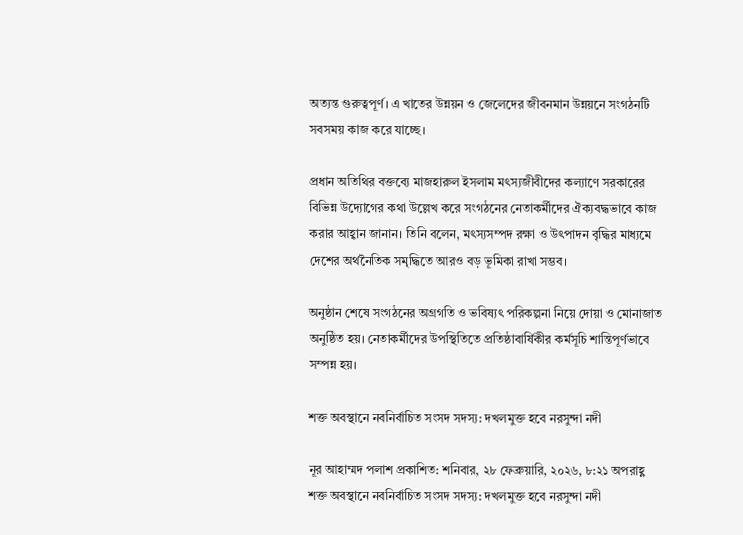অত্যন্ত গুরুত্বপূর্ণ। এ খাতের উন্নয়ন ও জেলেদের জীবনমান উন্নয়নে সংগঠনটি সবসময় কাজ করে যাচ্ছে।

প্রধান অতিথির বক্তব্যে মাজহারুল ইসলাম মৎস্যজীবীদের কল্যাণে সরকারের বিভিন্ন উদ্যোগের কথা উল্লেখ করে সংগঠনের নেতাকর্মীদের ঐক্যবদ্ধভাবে কাজ করার আহ্বান জানান। তিনি বলেন, মৎস্যসম্পদ রক্ষা ও উৎপাদন বৃদ্ধির মাধ্যমে দেশের অর্থনৈতিক সমৃদ্ধিতে আরও বড় ভূমিকা রাখা সম্ভব।

অনুষ্ঠান শেষে সংগঠনের অগ্রগতি ও ভবিষ্যৎ পরিকল্পনা নিয়ে দোয়া ও মোনাজাত অনুষ্ঠিত হয়। নেতাকর্মীদের উপস্থিতিতে প্রতিষ্ঠাবার্ষিকীর কর্মসূচি শান্তিপূর্ণভাবে সম্পন্ন হয়।

শক্ত অবস্থানে নবনির্বাচিত সংসদ সদস্য: দখলমুক্ত হবে নরসুন্দা নদী

নূর আহাম্মদ পলাশ প্রকাশিত: শনিবার, ২৮ ফেব্রুয়ারি, ২০২৬, ৮:২১ অপরাহ্ণ
শক্ত অবস্থানে নবনির্বাচিত সংসদ সদস্য: দখলমুক্ত হবে নরসুন্দা নদী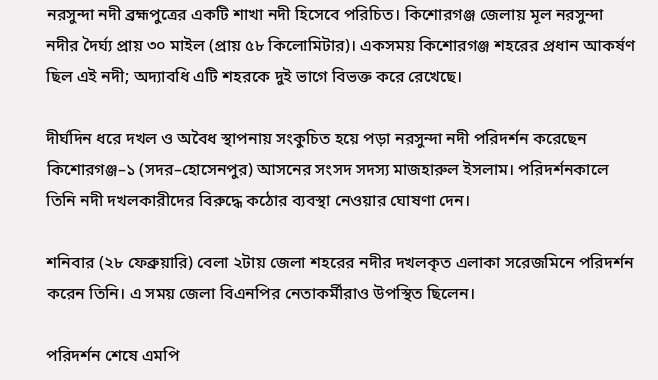নরসুন্দা নদী ব্রহ্মপুত্রের একটি শাখা নদী হিসেবে পরিচিত। কিশোরগঞ্জ জেলায় মূল নরসুন্দা নদীর দৈর্ঘ্য প্রায় ৩০ মাইল (প্রায় ৫৮ কিলোমিটার)। একসময় কিশোরগঞ্জ শহরের প্রধান আকর্ষণ ছিল এই নদী; অদ্যাবধি এটি শহরকে দুই ভাগে বিভক্ত করে রেখেছে।

দীর্ঘদিন ধরে দখল ও অবৈধ স্থাপনায় সংকুচিত হয়ে পড়া নরসুন্দা নদী পরিদর্শন করেছেন কিশোরগঞ্জ–১ (সদর–হোসেনপুর) আসনের সংসদ সদস্য মাজহারুল ইসলাম। পরিদর্শনকালে তিনি নদী দখলকারীদের বিরুদ্ধে কঠোর ব্যবস্থা নেওয়ার ঘোষণা দেন।

শনিবার (২৮ ফেব্রুয়ারি) বেলা ২টায় জেলা শহরের নদীর দখলকৃত এলাকা সরেজমিনে পরিদর্শন করেন তিনি। এ সময় জেলা বিএনপির নেতাকর্মীরাও উপস্থিত ছিলেন।

পরিদর্শন শেষে এমপি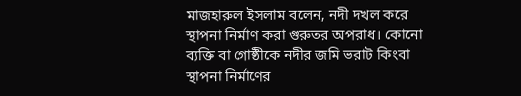মাজহারুল ইসলাম বলেন, নদী দখল করে স্থাপনা নির্মাণ করা গুরুতর অপরাধ। কোনো ব্যক্তি বা গোষ্ঠীকে নদীর জমি ভরাট কিংবা স্থাপনা নির্মাণের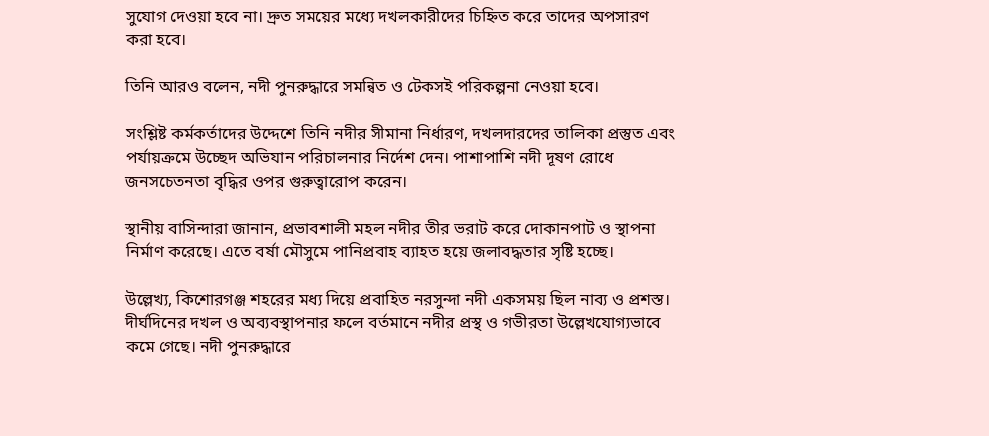সুযোগ দেওয়া হবে না। দ্রুত সময়ের মধ্যে দখলকারীদের চিহ্নিত করে তাদের অপসারণ করা হবে।

তিনি আরও বলেন, নদী পুনরুদ্ধারে সমন্বিত ও টেকসই পরিকল্পনা নেওয়া হবে।

সংশ্লিষ্ট কর্মকর্তাদের উদ্দেশে তিনি নদীর সীমানা নির্ধারণ, দখলদারদের তালিকা প্রস্তুত এবং পর্যায়ক্রমে উচ্ছেদ অভিযান পরিচালনার নির্দেশ দেন। পাশাপাশি নদী দূষণ রোধে জনসচেতনতা বৃদ্ধির ওপর গুরুত্বারোপ করেন।

স্থানীয় বাসিন্দারা জানান, প্রভাবশালী মহল নদীর তীর ভরাট করে দোকানপাট ও স্থাপনা নির্মাণ করেছে। এতে বর্ষা মৌসুমে পানিপ্রবাহ ব্যাহত হয়ে জলাবদ্ধতার সৃষ্টি হচ্ছে।

উল্লেখ্য, কিশোরগঞ্জ শহরের মধ্য দিয়ে প্রবাহিত নরসুন্দা নদী একসময় ছিল নাব্য ও প্রশস্ত। দীর্ঘদিনের দখল ও অব্যবস্থাপনার ফলে বর্তমানে নদীর প্রস্থ ও গভীরতা উল্লেখযোগ্যভাবে কমে গেছে। নদী পুনরুদ্ধারে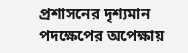প্রশাসনের দৃশ্যমান পদক্ষেপের অপেক্ষায়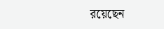রয়েছেন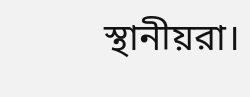স্থানীয়রা।